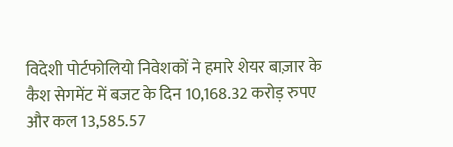विदेशी पोर्टफोलियो निवेशकों ने हमारे शेयर बाज़ार के कैश सेगमेंट में बजट के दिन 10,168.32 करोड़ रुपए और कल 13,585.57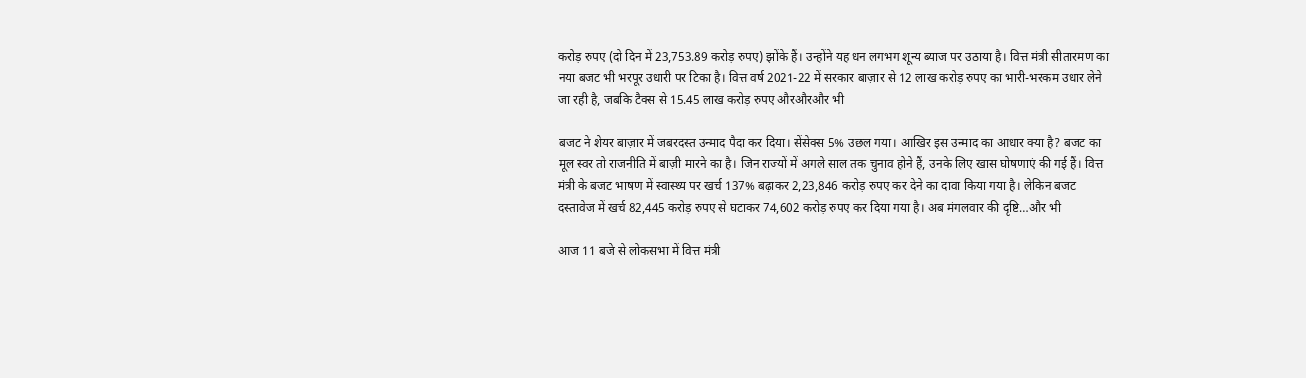करोड़ रुपए (दो दिन में 23,753.89 करोड़ रुपए) झोंके हैं। उन्होंने यह धन लगभग शून्य ब्याज पर उठाया है। वित्त मंत्री सीतारमण का नया बजट भी भरपूर उधारी पर टिका है। वित्त वर्ष 2021-22 में सरकार बाज़ार से 12 लाख करोड़ रुपए का भारी-भरकम उधार लेने जा रही है, जबकि टैक्स से 15.45 लाख करोड़ रुपए औरऔरऔर भी

बजट ने शेयर बाज़ार में जबरदस्त उन्माद पैदा कर दिया। सेंसेक्स 5% उछल गया। आखिर इस उन्माद का आधार क्या है? बजट का मूल स्वर तो राजनीति में बाज़ी मारने का है। जिन राज्यों में अगले साल तक चुनाव होने हैं, उनके लिए खास घोषणाएं की गई हैं। वित्त मंत्री के बजट भाषण में स्वास्थ्य पर खर्च 137% बढ़ाकर 2,23,846 करोड़ रुपए कर देने का दावा किया गया है। लेकिन बजट दस्तावेज में खर्च 82,445 करोड़ रुपए से घटाकर 74,602 करोड़ रुपए कर दिया गया है। अब मंगलवार की दृष्टि…और भी

आज 11 बजे से लोकसभा में वित्त मंत्री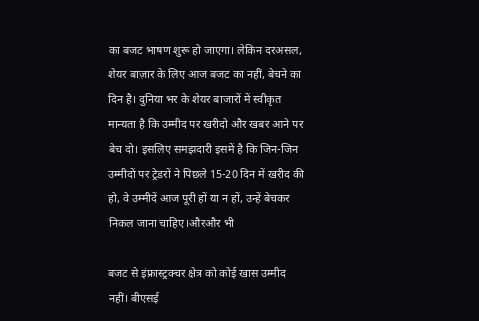का बजट भाषण शुरू हो जाएगा। लेकिन दरअसल, शेयर बाज़ार के लिए आज बजट का नहीं, बेचने का दिन है। दुनिया भर के शेयर बाजारों में स्वीकृत मान्यता है कि उम्मीद पर खरीदो और खबर आने पर बेच दो। इसलिए समझदारी इसमें है कि जिन-जिन उम्मीदों पर ट्रेडरों ने पिछले 15-20 दिन में खरीद की हो, वे उम्मीदें आज पूरी हों या न हों, उन्हें बेचकर निकल जाना चाहिए।औरऔर भी

बजट से इंफ्रास्ट्रक्चर क्षेत्र को कोई खास उम्मीद नहीं। बीएसई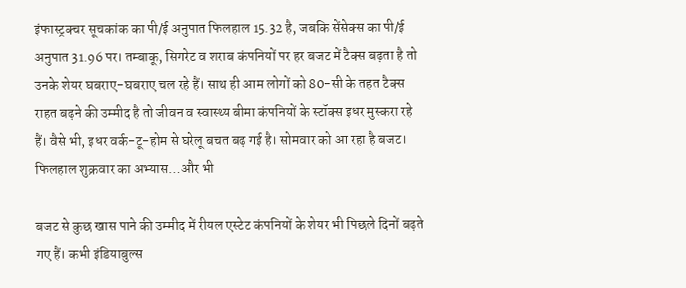इंफास्ट्रक्चर सूचकांक का पी/ई अनुपात फिलहाल 15.32 है, जबकि सेंसेक्स का पी/ई अनुपात 31.96 पर। तम्बाकू, सिगरेट व शराब कंपनियों पर हर बजट में टैक्स बढ़ता है तो उनके शेयर घबराए-घबराए चल रहे हैं। साथ ही आम लोगों को 80-सी के तहत टैक्स राहत बढ़ने की उम्मीद है तो जीवन व स्वास्थ्य बीमा कंपनियों के स्टॉक्स इधर मुस्करा रहे हैं। वैसे भी, इधर वर्क-टू-होम से घरेलू बचत बढ़ गई है। सोमवार को आ रहा है बजट। फिलहाल शुक्रवार का अभ्यास…और भी

बजट से कुछ खास पाने की उम्मीद में रीयल एस्टेट कंपनियों के शेयर भी पिछले दिनों बढ़ते गए हैं। कभी इंडियाबुल्स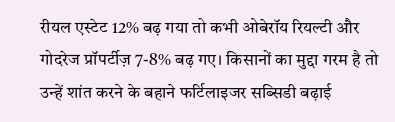रीयल एस्टेट 12% बढ़ गया तो कभी ओबेरॉय रियल्टी और गोदरेज प्रॉपर्टीज़ 7-8% बढ़ गए। किसानों का मुद्दा गरम है तो उन्हें शांत करने के बहाने फर्टिलाइजर सब्सिडी बढ़ाई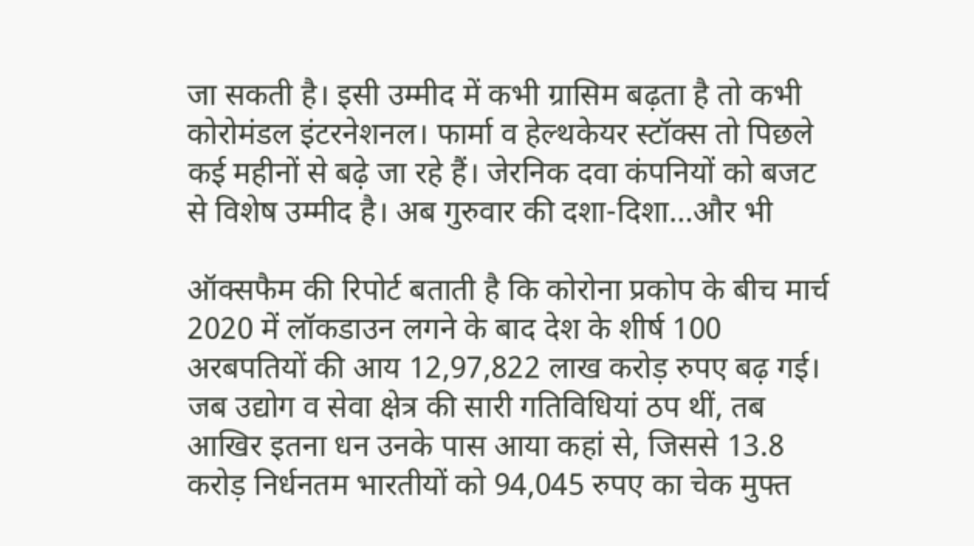जा सकती है। इसी उम्मीद में कभी ग्रासिम बढ़ता है तो कभी कोरोमंडल इंटरनेशनल। फार्मा व हेल्थकेयर स्टॉक्स तो पिछले कई महीनों से बढ़े जा रहे हैं। जेरनिक दवा कंपनियों को बजट से विशेष उम्मीद है। अब गुरुवार की दशा-दिशा…और भी

ऑक्सफैम की रिपोर्ट बताती है कि कोरोना प्रकोप के बीच मार्च 2020 में लॉकडाउन लगने के बाद देश के शीर्ष 100 अरबपतियों की आय 12,97,822 लाख करोड़ रुपए बढ़ गई। जब उद्योग व सेवा क्षेत्र की सारी गतिविधियां ठप थीं, तब आखिर इतना धन उनके पास आया कहां से, जिससे 13.8 करोड़ निर्धनतम भारतीयों को 94,045 रुपए का चेक मुफ्त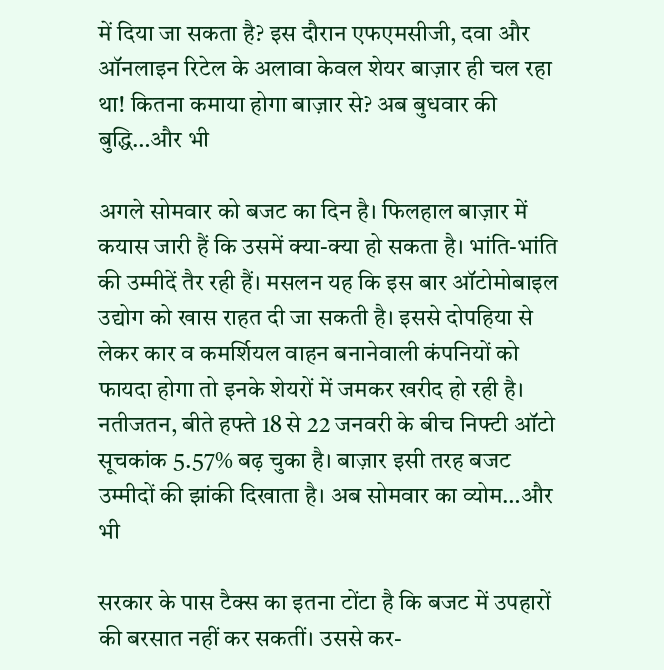में दिया जा सकता है? इस दौरान एफएमसीजी, दवा और ऑनलाइन रिटेल के अलावा केवल शेयर बाज़ार ही चल रहा था! कितना कमाया होगा बाज़ार से? अब बुधवार की बुद्धि…और भी

अगले सोमवार को बजट का दिन है। फिलहाल बाज़ार में कयास जारी हैं कि उसमें क्या-क्या हो सकता है। भांति-भांति की उम्मीदें तैर रही हैं। मसलन यह कि इस बार ऑटोमोबाइल उद्योग को खास राहत दी जा सकती है। इससे दोपहिया से लेकर कार व कमर्शियल वाहन बनानेवाली कंपनियों को फायदा होगा तो इनके शेयरों में जमकर खरीद हो रही है। नतीजतन, बीते हफ्ते 18 से 22 जनवरी के बीच निफ्टी ऑटो सूचकांक 5.57% बढ़ चुका है। बाज़ार इसी तरह बजट उम्मीदों की झांकी दिखाता है। अब सोमवार का व्योम…और भी

सरकार के पास टैक्स का इतना टोंटा है कि बजट में उपहारों की बरसात नहीं कर सकतीं। उससे कर-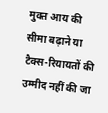मुक्त आय की सीमा बढ़ाने या टैक्स-रियायतों की उम्मीद नहीं की जा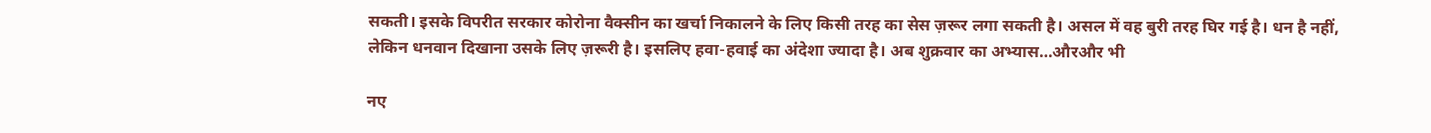सकती। इसके विपरीत सरकार कोरोना वैक्सीन का खर्चा निकालने के लिए किसी तरह का सेस ज़रूर लगा सकती है। असल में वह बुरी तरह घिर गई है। धन है नहीं, लेकिन धनवान दिखाना उसके लिए ज़रूरी है। इसलिए हवा-हवाई का अंदेशा ज्यादा है। अब शुक्रवार का अभ्यास…औरऔर भी

नए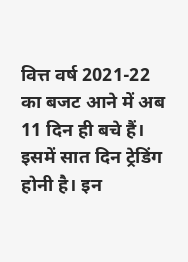वित्त वर्ष 2021-22 का बजट आने में अब 11 दिन ही बचे हैं। इसमें सात दिन ट्रेडिंग होनी है। इन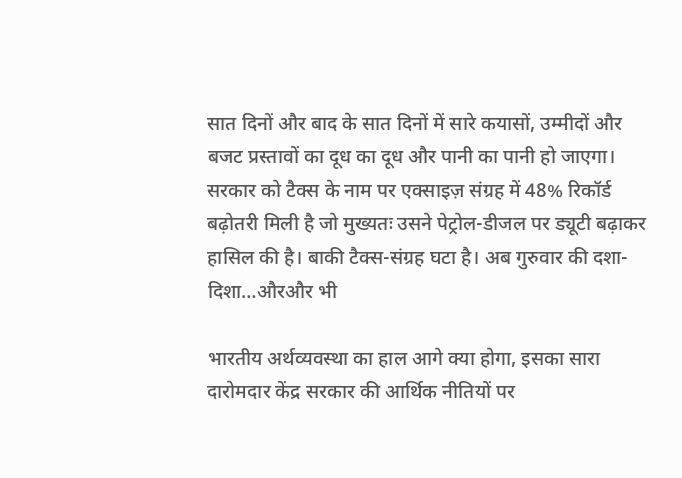सात दिनों और बाद के सात दिनों में सारे कयासों, उम्मीदों और बजट प्रस्तावों का दूध का दूध और पानी का पानी हो जाएगा। सरकार को टैक्स के नाम पर एक्साइज़ संग्रह में 48% रिकॉर्ड बढ़ोतरी मिली है जो मुख्यतः उसने पेट्रोल-डीजल पर ड्यूटी बढ़ाकर हासिल की है। बाकी टैक्स-संग्रह घटा है। अब गुरुवार की दशा-दिशा…औरऔर भी

भारतीय अर्थव्यवस्था का हाल आगे क्या होगा, इसका सारा दारोमदार केंद्र सरकार की आर्थिक नीतियों पर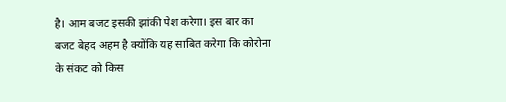है। आम बजट इसकी झांकी पेश करेगा। इस बार का बजट बेहद अहम है क्योंकि यह साबित करेगा कि कोरोना के संकट को किस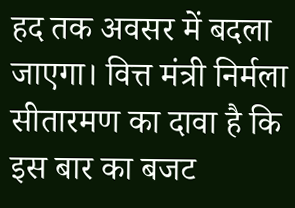हद तक अवसर में बदला जाएगा। वित्त मंत्री निर्मला सीतारमण का दावा है कि इस बार का बजट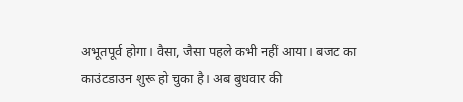अभूतपूर्व होगा। वैसा, जैसा पहले कभी नहीं आया। बजट का काउंटडाउन शुरू हो चुका है। अब बुधवार की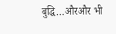बुद्धि…औरऔर भी